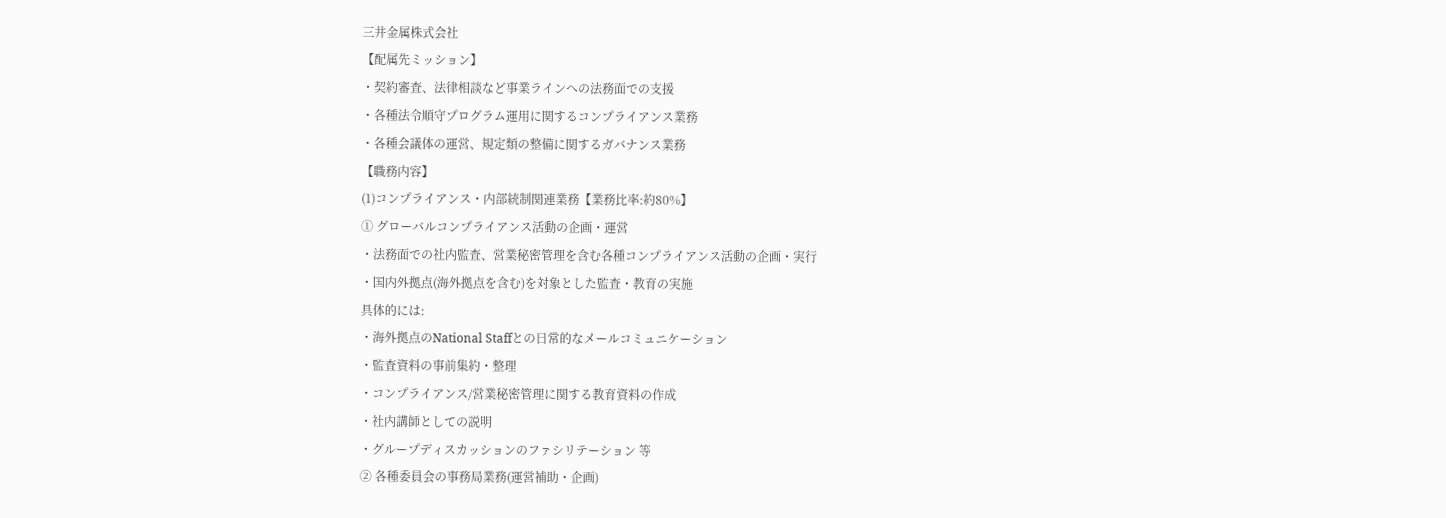三井金属株式会社
【配属先ミッション】
・契約審査、法律相談など事業ラインへの法務面での支援
・各種法令順守プログラム運用に関するコンプライアンス業務
・各種会議体の運営、規定類の整備に関するガバナンス業務
【職務内容】
(1)コンプライアンス・内部統制関連業務【業務比率:約80%】
① グローバルコンプライアンス活動の企画・運営
・法務面での社内監査、営業秘密管理を含む各種コンプライアンス活動の企画・実行
・国内外拠点(海外拠点を含む)を対象とした監査・教育の実施
具体的には:
・海外拠点のNational Staffとの日常的なメールコミュニケーション
・監査資料の事前集約・整理
・コンプライアンス/営業秘密管理に関する教育資料の作成
・社内講師としての説明
・グループディスカッションのファシリテーション 等
② 各種委員会の事務局業務(運営補助・企画)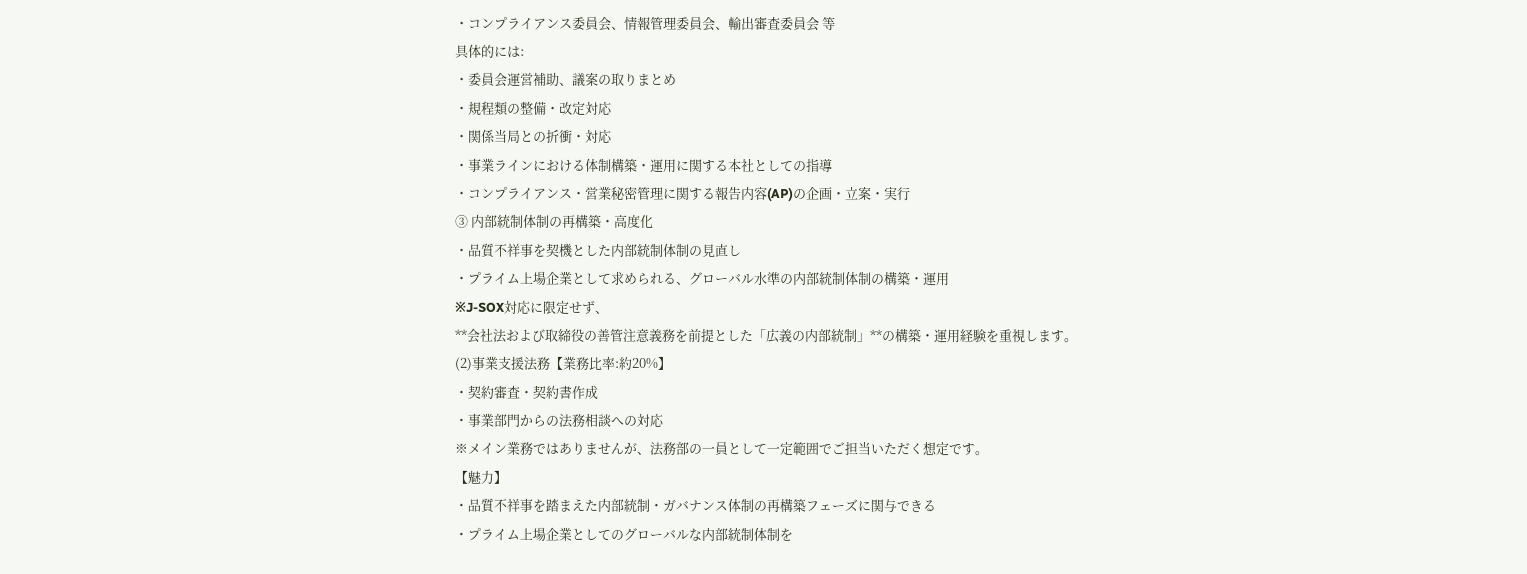・コンプライアンス委員会、情報管理委員会、輸出審査委員会 等
具体的には:
・委員会運営補助、議案の取りまとめ
・規程類の整備・改定対応
・関係当局との折衝・対応
・事業ラインにおける体制構築・運用に関する本社としての指導
・コンプライアンス・営業秘密管理に関する報告内容(AP)の企画・立案・実行
③ 内部統制体制の再構築・高度化
・品質不祥事を契機とした内部統制体制の見直し
・プライム上場企業として求められる、グローバル水準の内部統制体制の構築・運用
※J-SOX対応に限定せず、
**会社法および取締役の善管注意義務を前提とした「広義の内部統制」**の構築・運用経験を重視します。
(2)事業支援法務【業務比率:約20%】
・契約審査・契約書作成
・事業部門からの法務相談への対応
※メイン業務ではありませんが、法務部の一員として一定範囲でご担当いただく想定です。
【魅力】
・品質不祥事を踏まえた内部統制・ガバナンス体制の再構築フェーズに関与できる
・プライム上場企業としてのグローバルな内部統制体制を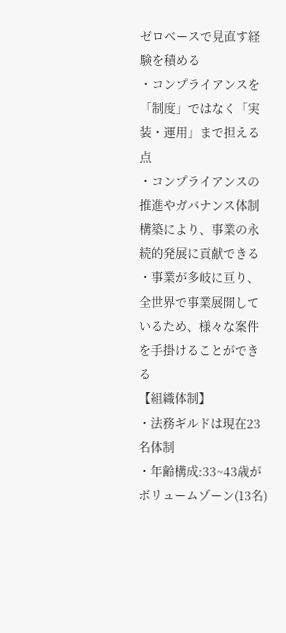ゼロベースで見直す経験を積める
・コンプライアンスを「制度」ではなく「実装・運用」まで担える点
・コンプライアンスの推進やガバナンス体制構築により、事業の永続的発展に貢献できる
・事業が多岐に亘り、全世界で事業展開しているため、様々な案件を手掛けることができる
【組織体制】
・法務ギルドは現在23名体制
・年齢構成:33~43歳がボリュームゾーン(13名)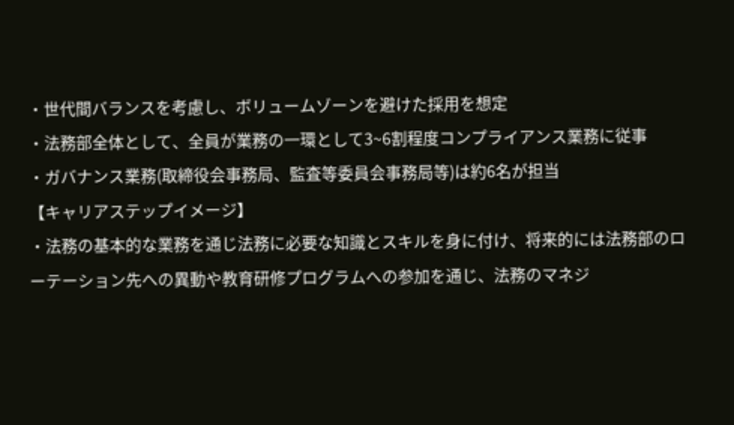・世代間バランスを考慮し、ボリュームゾーンを避けた採用を想定
・法務部全体として、全員が業務の一環として3~6割程度コンプライアンス業務に従事
・ガバナンス業務(取締役会事務局、監査等委員会事務局等)は約6名が担当
【キャリアステップイメージ】
・法務の基本的な業務を通じ法務に必要な知識とスキルを身に付け、将来的には法務部のローテーション先への異動や教育研修プログラムへの参加を通じ、法務のマネジ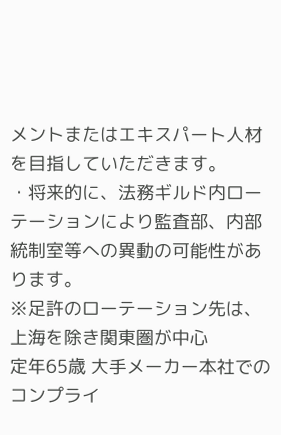メントまたはエキスパート人材を目指していただきます。
・将来的に、法務ギルド内ローテーションにより監査部、内部統制室等への異動の可能性があります。
※足許のローテーション先は、上海を除き関東圏が中心
定年65歳 大手メーカー本社でのコンプライ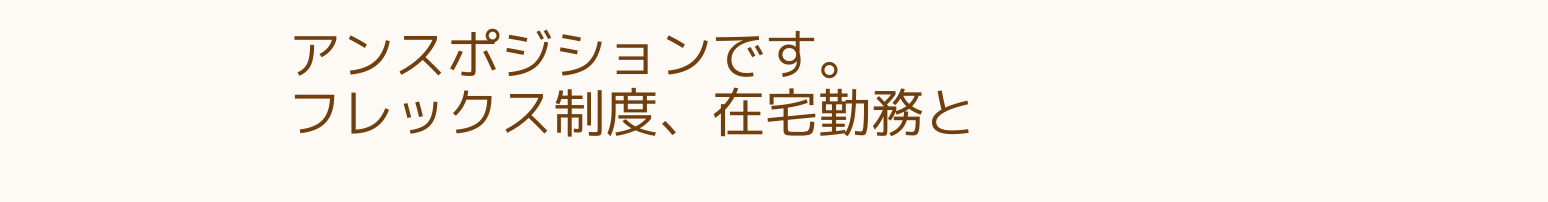アンスポジションです。
フレックス制度、在宅勤務と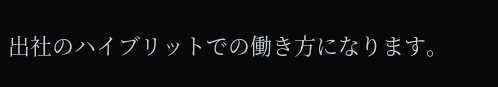出社のハイブリットでの働き方になります。